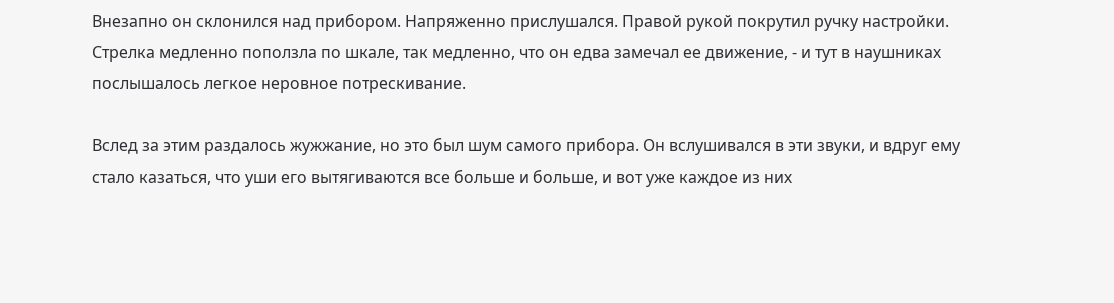Внезапно он склонился над прибором. Напряженно прислушался. Правой рукой покрутил ручку настройки. Стрелка медленно поползла по шкале, так медленно, что он едва замечал ее движение, - и тут в наушниках послышалось легкое неровное потрескивание.

Вслед за этим раздалось жужжание, но это был шум самого прибора. Он вслушивался в эти звуки, и вдруг ему стало казаться, что уши его вытягиваются все больше и больше, и вот уже каждое из них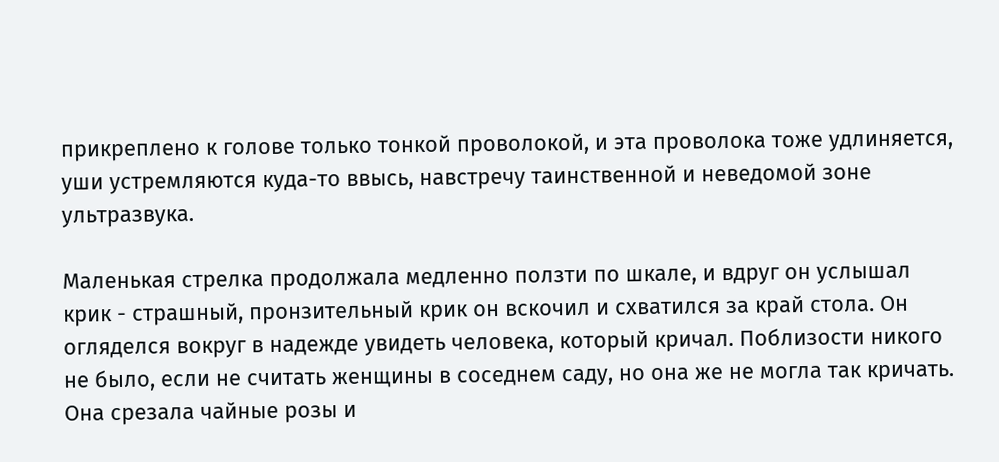прикреплено к голове только тонкой проволокой, и эта проволока тоже удлиняется, уши устремляются куда-то ввысь, навстречу таинственной и неведомой зоне ультразвука.

Маленькая стрелка продолжала медленно ползти по шкале, и вдруг он услышал крик - страшный, пронзительный крик он вскочил и схватился за край стола. Он огляделся вокруг в надежде увидеть человека, который кричал. Поблизости никого не было, если не считать женщины в соседнем саду, но она же не могла так кричать. Она срезала чайные розы и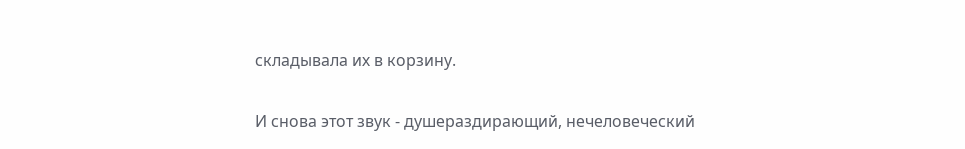складывала их в корзину.

И снова этот звук - душераздирающий, нечеловеческий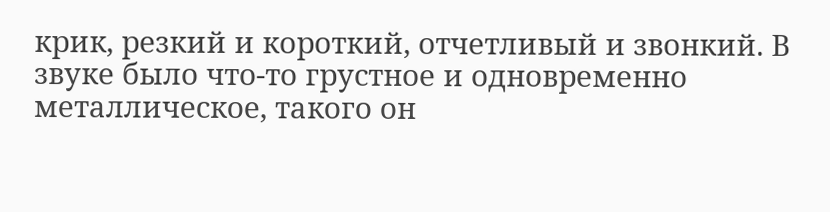крик, резкий и короткий, отчетливый и звонкий. В звуке было что-то грустное и одновременно металлическое, такого он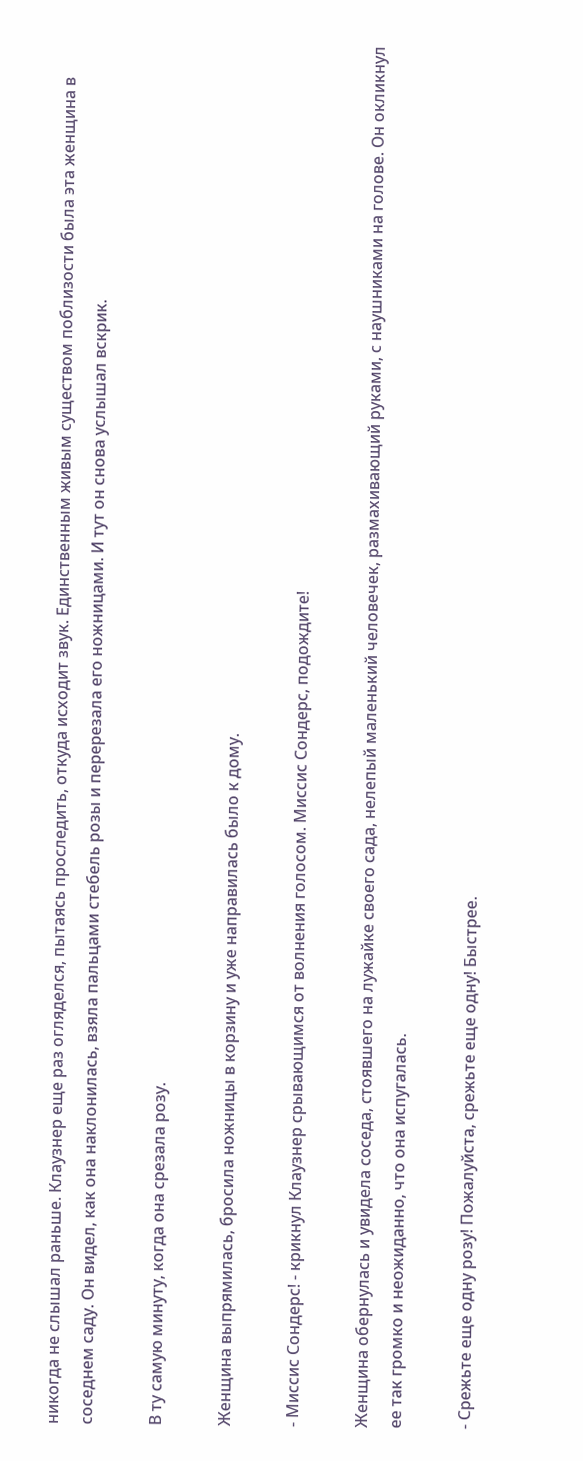никогда не слышал раньше. Клаузнер еще раз огляделся, пытаясь проследить, откуда исходит звук. Единственным живым существом поблизости была эта женщина в соседнем саду. Он видел, как она наклонилась, взяла пальцами стебель розы и перерезала его ножницами. И тут он снова услышал вскрик.

В ту самую минуту, когда она срезала розу.

Женщина выпрямилась, бросила ножницы в корзину и уже направилась было к дому.

- Миссис Сондерс! - крикнул Клаузнер срывающимся от волнения голосом. Миссис Сондерс, подождите!

Женщина обернулась и увидела соседа, стоявшего на лужайке своего сада, нелепый маленький человечек, размахивающий руками, с наушниками на голове. Он окликнул ее так громко и неожиданно, что она испугалась.

- Срежьте еще одну розу! Пожалуйста, срежьте еще одну! Быстрее.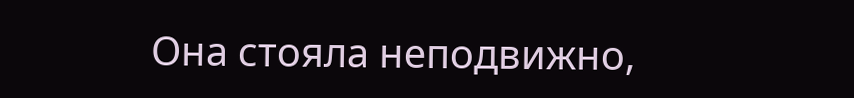Она стояла неподвижно,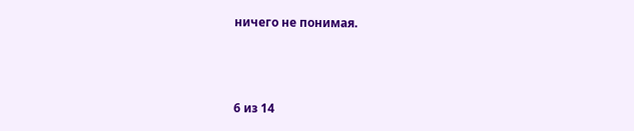ничего не понимая.



6 из 14